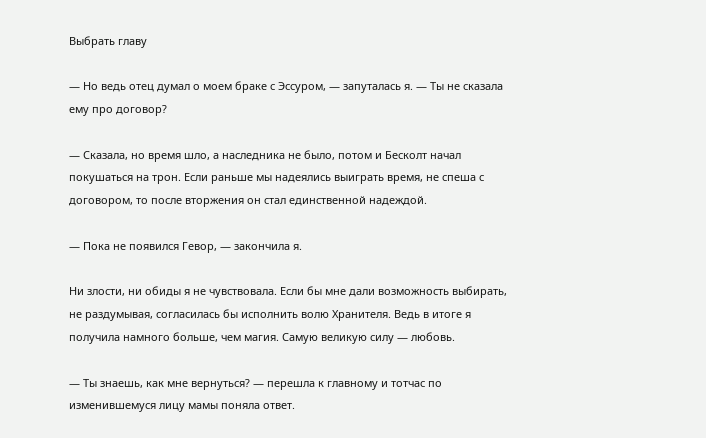Выбрать главу

— Но ведь отец думал о моем браке с Эссуром, — запуталась я. — Ты не сказала ему про договор?

— Сказала, но время шло, а наследника не было, потом и Бесколт начал покушаться на трон. Если раньше мы надеялись выиграть время, не спеша с договором, то после вторжения он стал единственной надеждой.

— Пока не появился Гевор, — закончила я.

Ни злости, ни обиды я не чувствовала. Если бы мне дали возможность выбирать, не раздумывая, согласилась бы исполнить волю Хранителя. Ведь в итоге я получила намного больше, чем магия. Самую великую силу — любовь.

— Ты знаешь, как мне вернуться? — перешла к главному и тотчас по изменившемуся лицу мамы поняла ответ.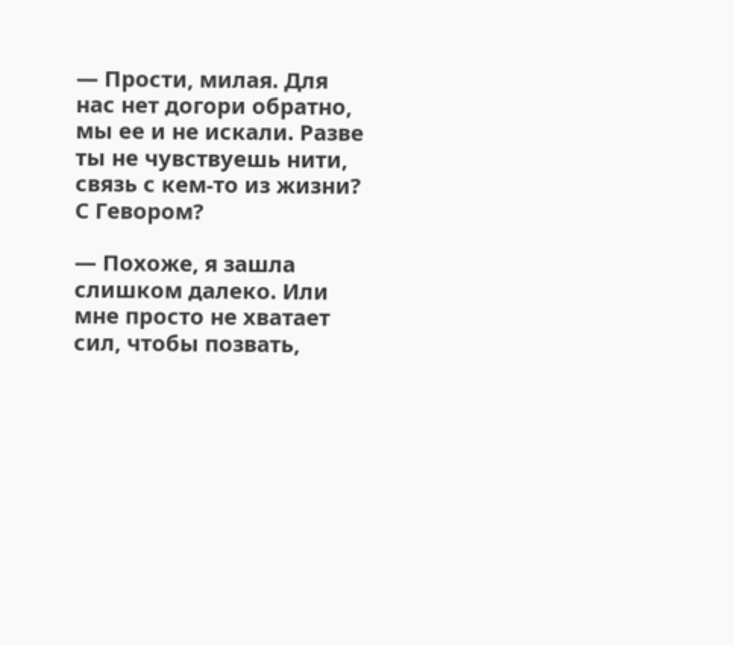— Прости, милая. Для нас нет догори обратно, мы ее и не искали. Разве ты не чувствуешь нити, связь с кем-то из жизни? С Гевором?

— Похоже, я зашла слишком далеко. Или мне просто не хватает сил, чтобы позвать,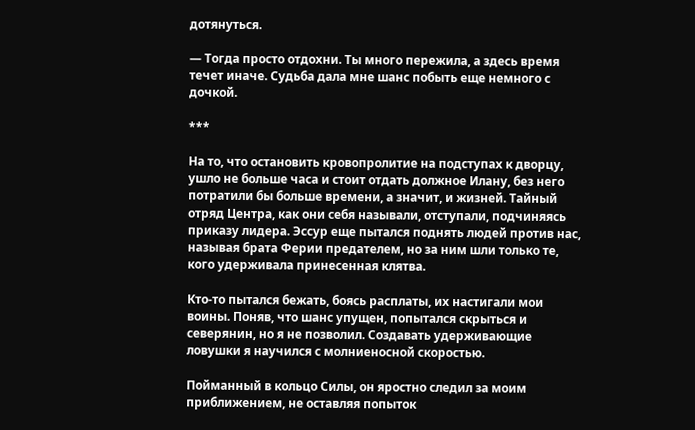дотянуться.

— Тогда просто отдохни. Ты много пережила, а здесь время течет иначе. Судьба дала мне шанс побыть еще немного с дочкой.

***

На то, что остановить кровопролитие на подступах к дворцу, ушло не больше часа и стоит отдать должное Илану, без него потратили бы больше времени, а значит, и жизней. Тайный отряд Центра, как они себя называли, отступали, подчиняясь приказу лидера. Эссур еще пытался поднять людей против нас, называя брата Ферии предателем, но за ним шли только те, кого удерживала принесенная клятва.

Кто-то пытался бежать, боясь расплаты, их настигали мои воины. Поняв, что шанс упущен, попытался скрыться и северянин, но я не позволил. Создавать удерживающие ловушки я научился с молниеносной скоростью.

Пойманный в кольцо Силы, он яростно следил за моим приближением, не оставляя попыток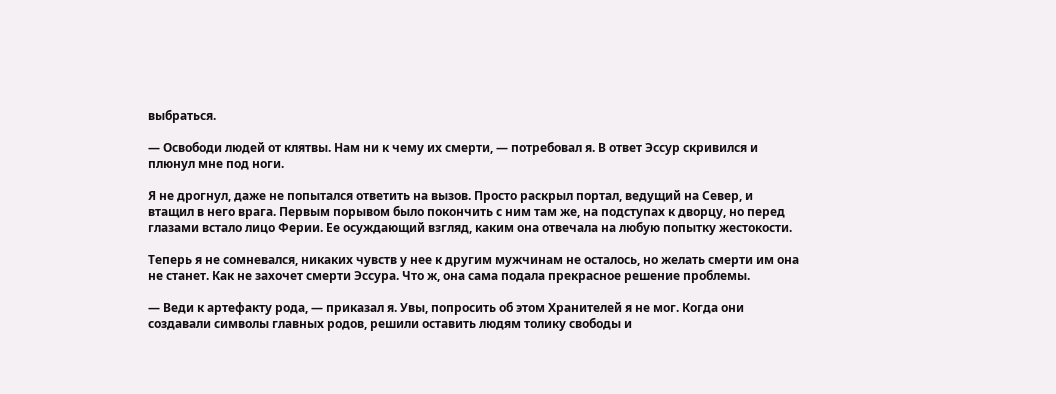выбраться.

— Освободи людей от клятвы. Нам ни к чему их смерти, — потребовал я. В ответ Эссур скривился и плюнул мне под ноги.

Я не дрогнул, даже не попытался ответить на вызов. Просто раскрыл портал, ведущий на Север, и втащил в него врага. Первым порывом было покончить с ним там же, на подступах к дворцу, но перед глазами встало лицо Ферии. Ее осуждающий взгляд, каким она отвечала на любую попытку жестокости.

Теперь я не сомневался, никаких чувств у нее к другим мужчинам не осталось, но желать смерти им она не станет. Как не захочет смерти Эссура. Что ж, она сама подала прекрасное решение проблемы.

— Веди к артефакту рода, — приказал я. Увы, попросить об этом Хранителей я не мог. Когда они создавали символы главных родов, решили оставить людям толику свободы и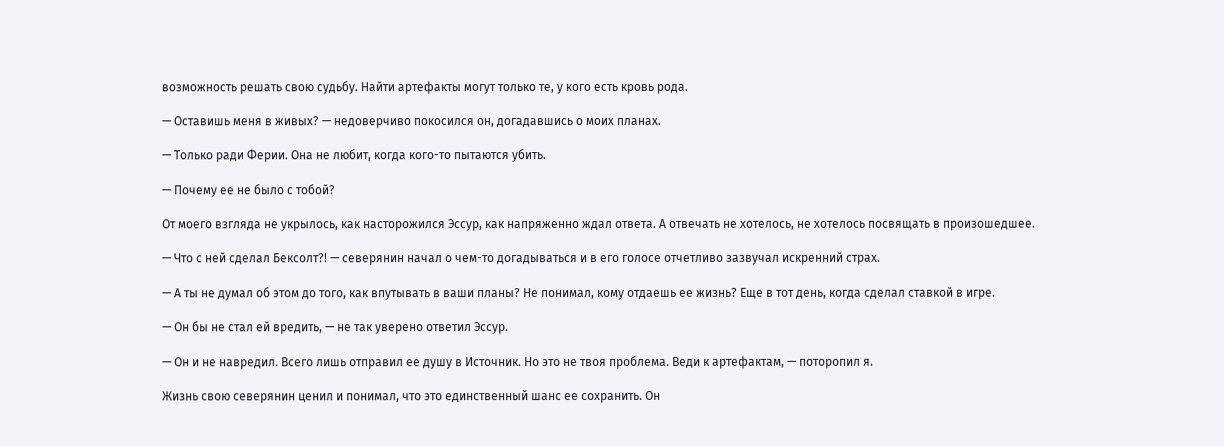возможность решать свою судьбу. Найти артефакты могут только те, у кого есть кровь рода.

— Оставишь меня в живых? — недоверчиво покосился он, догадавшись о моих планах.

— Только ради Ферии. Она не любит, когда кого-то пытаются убить.

— Почему ее не было с тобой?

От моего взгляда не укрылось, как насторожился Эссур, как напряженно ждал ответа. А отвечать не хотелось, не хотелось посвящать в произошедшее.

— Что с ней сделал Бексолт?! — северянин начал о чем-то догадываться и в его голосе отчетливо зазвучал искренний страх.

— А ты не думал об этом до того, как впутывать в ваши планы? Не понимал, кому отдаешь ее жизнь? Еще в тот день, когда сделал ставкой в игре.

— Он бы не стал ей вредить, — не так уверено ответил Эссур.

— Он и не навредил. Всего лишь отправил ее душу в Источник. Но это не твоя проблема. Веди к артефактам, — поторопил я.

Жизнь свою северянин ценил и понимал, что это единственный шанс ее сохранить. Он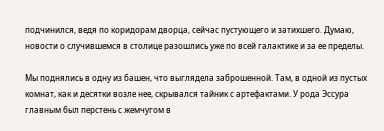подчинился, ведя по коридорам дворца, сейчас пустующего и затихшего. Думаю, новости о случившемся в столице разошлись уже по всей галактике и за ее пределы.

Мы поднялись в одну из башен, что выглядела заброшенной. Там, в одной из пустых комнат, как и десятки возле нее, скрывался тайник с артефактами. У рода Эссура главным был перстень с жемчугом в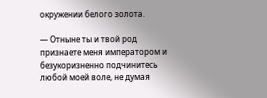окружении белого золота.

— Отныне ты и твой род признаете меня императором и безукоризненно подчинитесь любой моей воле, не думая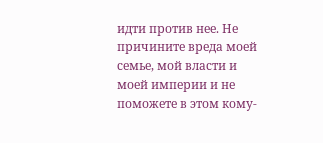идти против нее. Не причините вреда моей семье, мой власти и моей империи и не поможете в этом кому-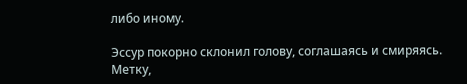либо иному.

Эссур покорно склонил голову, соглашаясь и смиряясь. Метку,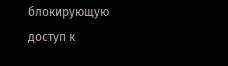блокирующую доступ к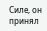Силе, он принял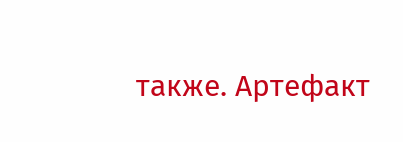также. Артефакт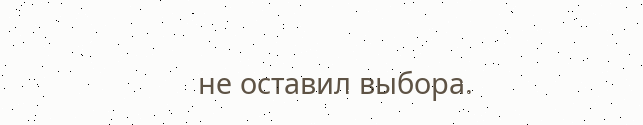не оставил выбора.